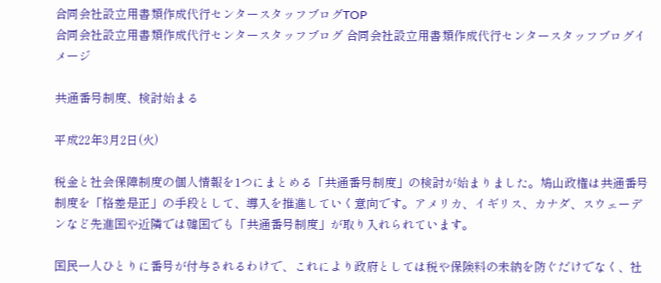合同会社設立用書類作成代行センタースタッフブログTOP
合同会社設立用書類作成代行センタースタッフブログ 合同会社設立用書類作成代行センタースタッフブログイメージ

共通番号制度、検討始まる

平成22年3月2日(火)

税金と社会保障制度の個人情報を1つにまとめる「共通番号制度」の検討が始まりました。鳩山政権は共通番号制度を「格差是正」の手段として、導入を推進していく意向です。アメリカ、イギリス、カナダ、スウェーデンなど先進国や近隣では韓国でも「共通番号制度」が取り入れられています。

国民一人ひとりに番号が付与されるわけで、これにより政府としては税や保険料の未納を防ぐだけでなく、社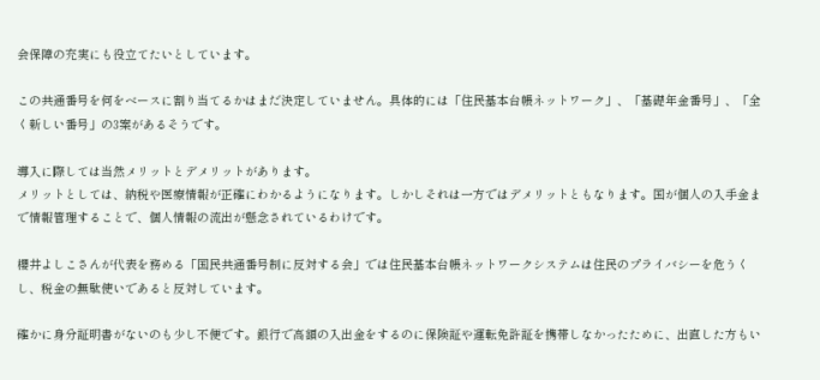会保障の充実にも役立てたいとしています。

この共通番号を何をベースに割り当てるかはまだ決定していません。具体的には「住民基本台帳ネットワーク」、「基礎年金番号」、「全く新しい番号」の3案があるそうです。

導入に際しては当然メリットとデメリットがあります。
メリットとしては、納税や医療情報が正確にわかるようになります。しかしそれは一方ではデメリットともなります。国が個人の入手金まで情報管理することで、個人情報の流出が懸念されているわけです。

櫻井よしこさんが代表を務める「国民共通番号制に反対する会」では住民基本台帳ネットワークシステムは住民のプライバシーを危うくし、税金の無駄使いであると反対しています。

確かに身分証明書がないのも少し不便です。銀行で高額の入出金をするのに保険証や運転免許証を携帯しなかったために、出直した方もい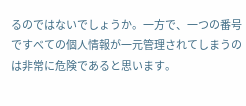るのではないでしょうか。一方で、一つの番号ですべての個人情報が一元管理されてしまうのは非常に危険であると思います。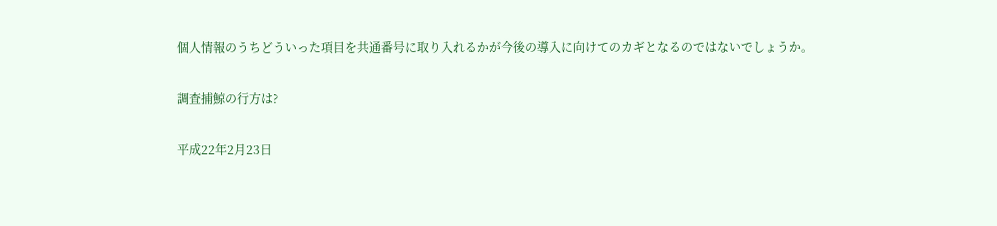個人情報のうちどういった項目を共通番号に取り入れるかが今後の導入に向けてのカギとなるのではないでしょうか。

調査捕鯨の行方は?

平成22年2月23日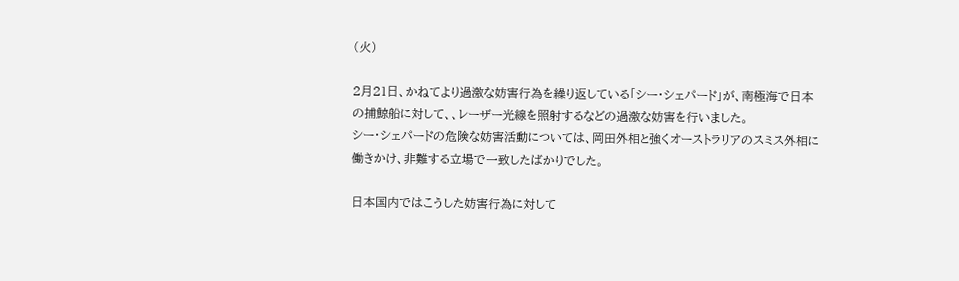(火)

2月21日、かねてより過激な妨害行為を繰り返している「シー・シェパード」が、南極海で日本の捕鯨船に対して、、レーザー光線を照射するなどの過激な妨害を行いました。
シー・シェパードの危険な妨害活動については、岡田外相と強くオーストラリアのスミス外相に働きかけ、非難する立場で一致したばかりでした。

日本国内ではこうした妨害行為に対して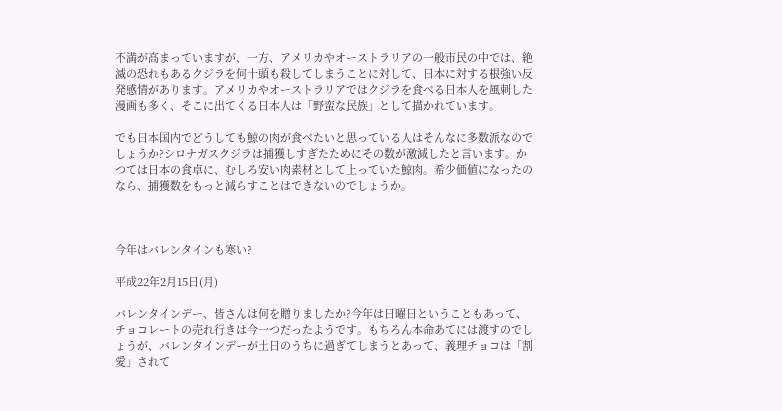不満が高まっていますが、一方、アメリカやオーストラリアの一般市民の中では、絶滅の恐れもあるクジラを何十頭も殺してしまうことに対して、日本に対する根強い反発感情があります。アメリカやオーストラリアではクジラを食べる日本人を風刺した漫画も多く、そこに出てくる日本人は「野蛮な民族」として描かれています。

でも日本国内でどうしても鯨の肉が食べたいと思っている人はそんなに多数派なのでしょうか?シロナガスクジラは捕獲しすぎたためにその数が激減したと言います。かつては日本の食卓に、むしろ安い肉素材として上っていた鯨肉。希少価値になったのなら、捕獲数をもっと減らすことはできないのでしょうか。



今年はバレンタインも寒い?

平成22年2月15日(月)

バレンタインデー、皆さんは何を贈りましたか?今年は日曜日ということもあって、チョコレートの売れ行きは今一つだったようです。もちろん本命あてには渡すのでしょうが、バレンタインデーが土日のうちに過ぎてしまうとあって、義理チョコは「割愛」されて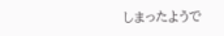しまったようで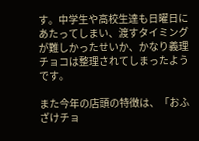す。中学生や高校生達も日曜日にあたってしまい、渡すタイミングが難しかったせいか、かなり義理チョコは整理されてしまったようです。

また今年の店頭の特徴は、「おふざけチョ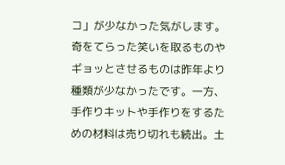コ」が少なかった気がします。奇をてらった笑いを取るものやギョッとさせるものは昨年より種類が少なかったです。一方、手作りキットや手作りをするための材料は売り切れも続出。土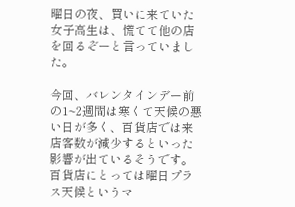曜日の夜、買いに来ていた女子高生は、慌てて他の店を回るぞーと言っていました。

今回、バレンタインデー前の1~2週間は寒くて天候の悪い日が多く、百貨店では来店客数が減少するといった影響が出ているそうです。百貨店にとっては曜日プラス天候というマ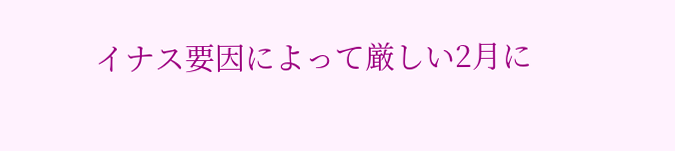イナス要因によって厳しい2月に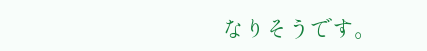なりそうです。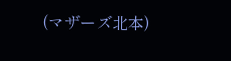(マザーズ北本)